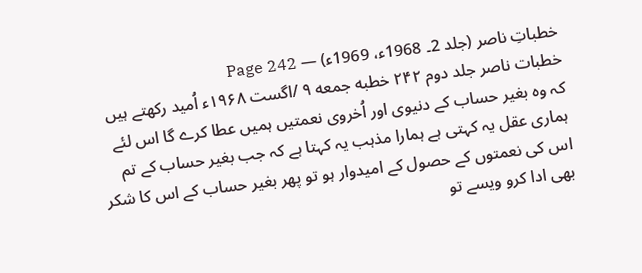خطباتِ ناصر (جلد 2۔ 1968ء، 1969ء) — Page 242
خطبات ناصر جلد دوم ۲۴۲ خطبه جمعه ۹ /اگست ۱۹۶۸ء اُمید رکھتے ہیں کہ وہ بغیر حساب کے دنیوی اور اُخروی نعمتیں ہمیں عطا کرے گا اس لئے ہماری عقل یہ کہتی ہے ہمارا مذہب یہ کہتا ہے کہ جب بغیر حساب کے تم اس کی نعمتوں کے حصول کے امیدوار ہو تو پھر بغیر حساب کے اس کا شکر بھی ادا کرو ویسے تو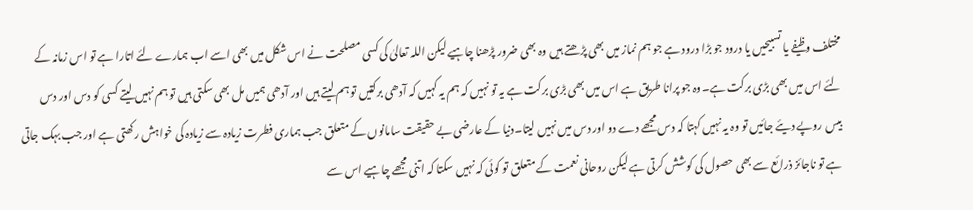مختلف وظیفے یا تسبیحیں یا درود جو بڑا درود ہے جو ہم نماز میں بھی پڑھتے ہیں وہ بھی ضرور پڑھنا چاہیے لیکن اللہ تعالیٰ کی کسی مصلحت نے اس شکل میں بھی اسے اب ہمارے لئے اتارا ہے تو اس زمانہ کے لئے اس میں بھی بڑی برکت ہے۔وہ جو پرانا طریق ہے اس میں بھی بڑی برکت ہے یہ تو نہیں کہ ہم یہ کہیں کہ آدھی برکتیں تو ہم لیتے ہیں اور آدھی ہمیں مل بھی سکتی ہیں تو ہم نہیں لیتے کسی کو دس اور دس بیس روپے دیئے جائیں تو وہ یہ نہیں کہتا کہ دس مجھے دے دو اور دس میں نہیں لیتا۔دنیا کے عارضی بے حقیقت سامانوں کے متعلق جب ہماری فطرت زیادہ سے زیادہ کی خواہش رکھتی ہے اور جب بہک جاتی ہے تو ناجائز ذرائع سے بھی حصول کی کوشش کرتی ہے لیکن روحانی نعمت کے متعلق تو کوئی کہ نہیں سکتا کہ اتنی مجھے چاہیے اس سے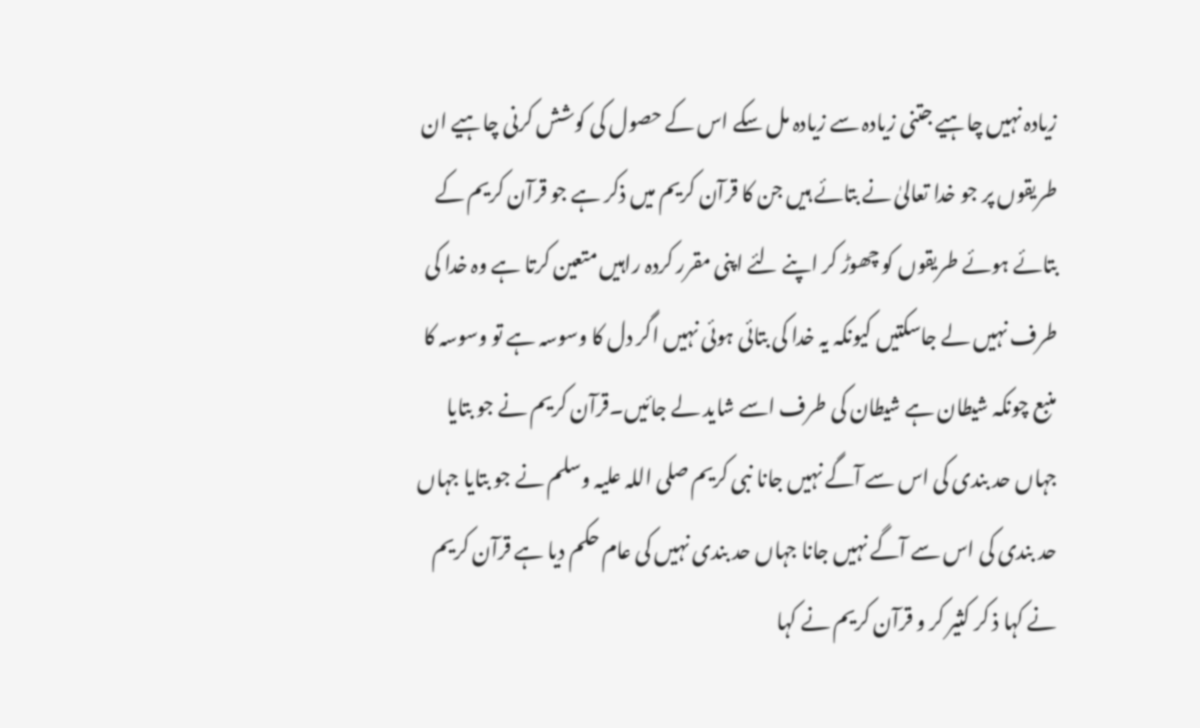زیادہ نہیں چاہیے جتنی زیادہ سے زیادہ مل سکے اس کے حصول کی کوشش کرنی چاہیے ان طریقوں پر جو خدا تعالیٰ نے بتائے ہیں جن کا قرآن کریم میں ذکر ہے جو قرآن کریم کے بتائے ہوئے طریقوں کو چھوڑ کر اپنے لئے اپنی مقرر کردہ راہیں متعین کرتا ہے وہ خدا کی طرف نہیں لے جاسکتیں کیونکہ یہ خدا کی بتائی ہوئی نہیں اگر دل کا وسوسہ ہے تو وسوسہ کا منبع چونکہ شیطان ہے شیطان کی طرف اسے شاید لے جائیں۔قرآن کریم نے جو بتایا جہاں حد بندی کی اس سے آگے نہیں جانا نبی کریم صلی اللہ علیہ وسلم نے جو بتایا جہاں حد بندی کی اس سے آگے نہیں جانا جہاں حد بندی نہیں کی عام حکم دیا ہے قرآن کریم نے کہا ذ کر کثیر کر و قرآن کریم نے کہا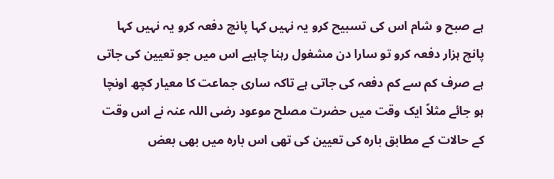ہے صبح و شام اس کی تسبیح کرو یہ نہیں کہا پانچ دفعہ کرو یہ نہیں کہا پانچ ہزار دفعہ کرو تو سارا دن مشغول رہنا چاہیے اس میں جو تعیین کی جاتی ہے صرف کم سے کم دفعہ کی جاتی ہے تاکہ ساری جماعت کا معیار کچھ اونچا ہو جائے مثلاً ایک وقت میں حضرت مصلح موعود رضی اللہ عنہ نے اس وقت کے حالات کے مطابق بارہ کی تعیین کی تھی اس بارہ میں بھی بعض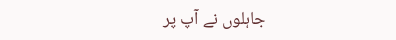جاہلوں نے آپ پر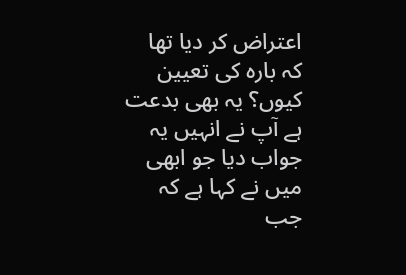اعتراض کر دیا تھا کہ بارہ کی تعیین کیوں؟ یہ بھی بدعت ہے آپ نے انہیں یہ جواب دیا جو ابھی میں نے کہا ہے کہ جب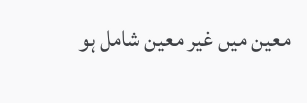معین میں غیر معین شامل ہو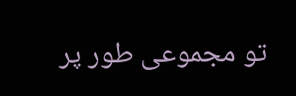تو مجموعی طور پر